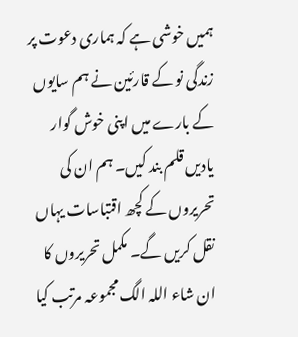ہمیں خوشی ہے کہ ہماری دعوت پر زندگی نو کے قارئین نے ہم سایوں کے بارے میں اپنی خوش گوار یادیں قلم بند کیں۔ ہم ان کی تحریروں کے کچھ اقتباسات یہاں نقل کریں گے۔ مکمل تحریروں کا ان شاء اللہ الگ مجموعہ مرتب کیا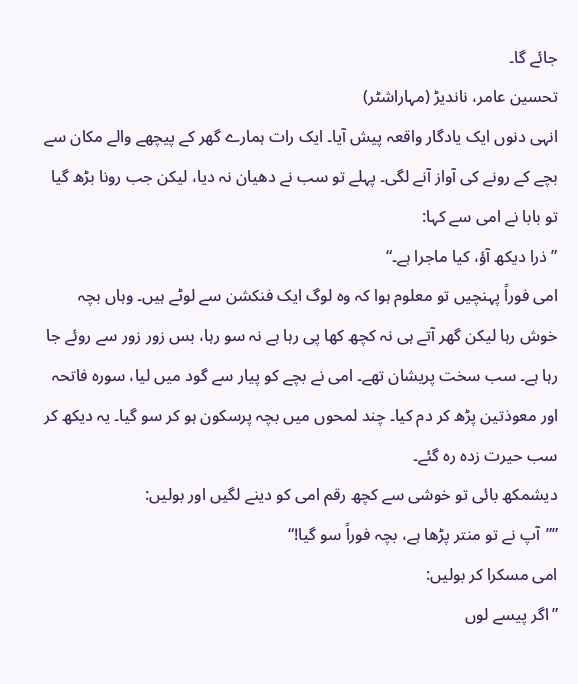جائے گا۔
تحسین عامر، ناندیڑ (مہاراشٹر)
انہی دنوں ایک یادگار واقعہ پیش آیا۔ ایک رات ہمارے گھر کے پیچھے والے مکان سے بچے کے رونے کی آواز آنے لگی۔ پہلے تو سب نے دھیان نہ دیا، لیکن جب رونا بڑھ گیا تو بابا نے امی سے کہا:
”ذرا دیکھ آؤ، کیا ماجرا ہے۔“
امی فوراً پہنچیں تو معلوم ہوا کہ وہ لوگ ایک فنکشن سے لوٹے ہیں۔ وہاں بچہ خوش رہا لیکن گھر آتے ہی نہ کچھ کھا پی رہا ہے نہ سو رہا، بس زور زور سے روئے جا رہا ہے۔ سب سخت پریشان تھے۔ امی نے بچے کو پیار سے گود میں لیا، سورہ فاتحہ اور معوذتین پڑھ کر دم کیا۔ چند لمحوں میں بچہ پرسکون ہو کر سو گیا۔ یہ دیکھ کر سب حیرت زدہ رہ گئے۔
دیشمکھ بائی تو خوشی سے کچھ رقم امی کو دینے لگیں اور بولیں:
””آپ نے تو منتر پڑھا ہے، بچہ فوراً سو گیا!“
امی مسکرا کر بولیں:
”اگر پیسے لوں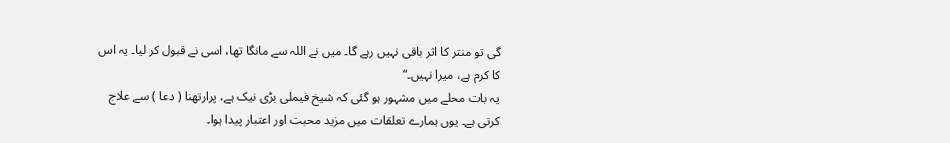گی تو منتر کا اثر باقی نہیں رہے گا۔ میں نے اللہ سے مانگا تھا، اسی نے قبول کر لیا۔ یہ اس کا کرم ہے، میرا نہیں۔“
یہ بات محلے میں مشہور ہو گئی کہ شیخ فیملی بڑی نیک ہے، پرارتھنا ( دعا ) سے علاج کرتی ہے۔ یوں ہمارے تعلقات میں مزید محبت اور اعتبار پیدا ہوا۔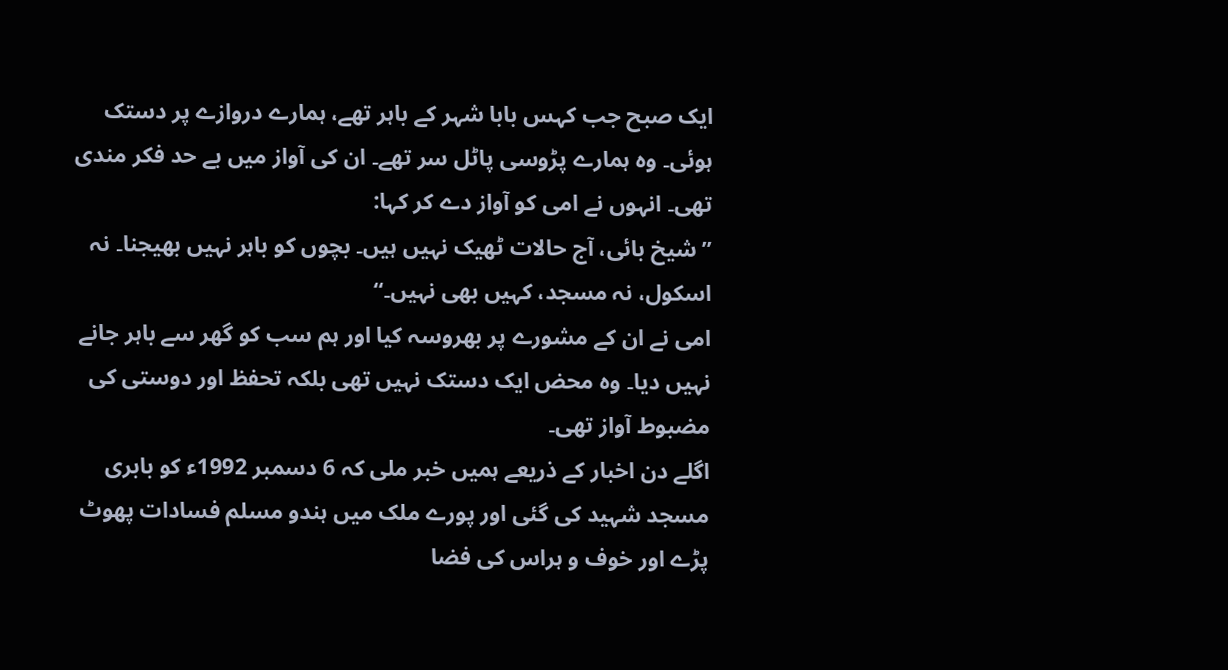ایک صبح جب کہس بابا شہر کے باہر تھے، ہمارے دروازے پر دستک ہوئی۔ وہ ہمارے پڑوسی پاٹل سر تھے۔ ان کی آواز میں بے حد فکر مندی تھی۔ انہوں نے امی کو آواز دے کر کہا:
”شیخ بائی، آج حالات ٹھیک نہیں ہیں۔ بچوں کو باہر نہیں بھیجنا۔ نہ اسکول، نہ مسجد، کہیں بھی نہیں۔“
امی نے ان کے مشورے پر بھروسہ کیا اور ہم سب کو گھر سے باہر جانے نہیں دیا۔ وہ محض ایک دستک نہیں تھی بلکہ تحفظ اور دوستی کی مضبوط آواز تھی۔
اگلے دن اخبار کے ذریعے ہمیں خبر ملی کہ 6 دسمبر 1992ء کو بابری مسجد شہید کی گئی اور پورے ملک میں ہندو مسلم فسادات پھوٹ پڑے اور خوف و ہراس کی فضا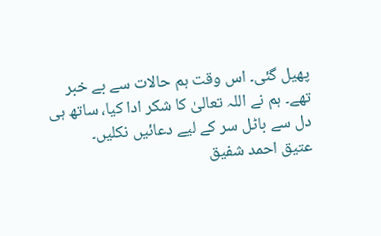پھیل گئی۔ اس وقت ہم حالات سے بے خبر تھے۔ ہم نے اللہ تعالیٰ کا شکر ادا کیا، ساتھ ہی دل سے باٹل سر کے لیے دعائیں نکلیں۔
عتیق احمد شفیق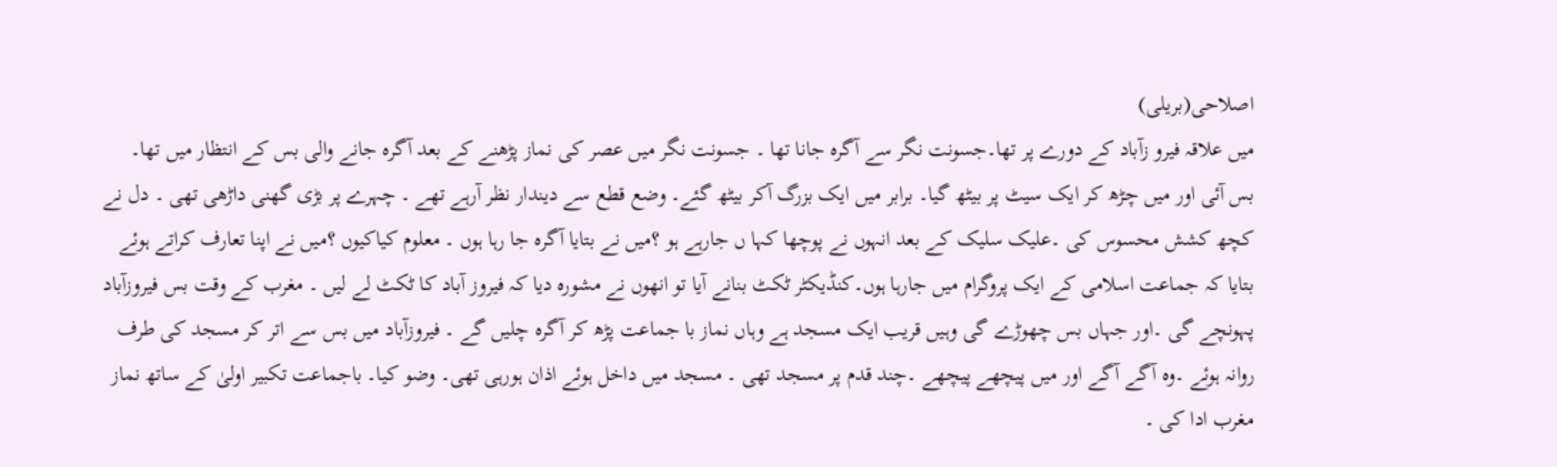اصلاحی(بریلی)
میں علاقہ فیرو زآباد کے دورے پر تھا۔جسونت نگر سے آگرہ جانا تھا ۔ جسونت نگر میں عصر کی نماز پڑھنے کے بعد آگرہ جانے والی بس کے انتظار میں تھا۔ بس آئی اور میں چڑھ کر ایک سیٹ پر بیٹھ گیا۔ برابر میں ایک بزرگ آکر بیٹھ گئے۔ وضع قطع سے دیندار نظر آرہے تھے ۔ چہرے پر بڑی گھنی داڑھی تھی ۔ دل نے کچھ کشش محسوس کی ۔علیک سلیک کے بعد انہوں نے پوچھا کہا ں جارہے ہو ؟میں نے بتایا آگرہ جا رہا ہوں ۔ معلوم کیاکیوں ؟میں نے اپنا تعارف کراتے ہوئے بتایا کہ جماعت اسلامی کے ایک پروگرام میں جارہا ہوں۔کنڈیکٹر ٹکٹ بنانے آیا تو انھوں نے مشورہ دیا کہ فیروز آباد کا ٹکٹ لے لیں ۔ مغرب کے وقت بس فیروزآباد پہونچے گی ۔اور جہاں بس چھوڑے گی وہیں قریب ایک مسجد ہے وہاں نماز با جماعت پڑھ کر آگرہ چلیں گے ۔ فیروزآباد میں بس سے اتر کر مسجد کی طرف روانہ ہوئے ۔وہ آگے آگے اور میں پیچھے پیچھے ۔چند قدم پر مسجد تھی ۔ مسجد میں داخل ہوئے اذان ہورہی تھی۔ وضو کیا۔ باجماعت تکبیر اولیٰ کے ساتھ نماز مغرب ادا کی ۔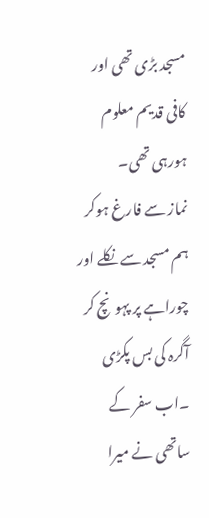مسجد بڑی تھی اور کافی قدیم معلوم ہورہی تھی۔
نماز سے فارغ ہوکر ہم مسجد سے نکلے اور چوراہے پر پہونچ کر آگرہ کی بس پکڑی ۔اب سفر کے ساتھی نے میرا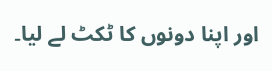اور اپنا دونوں کا ٹکٹ لے لیا۔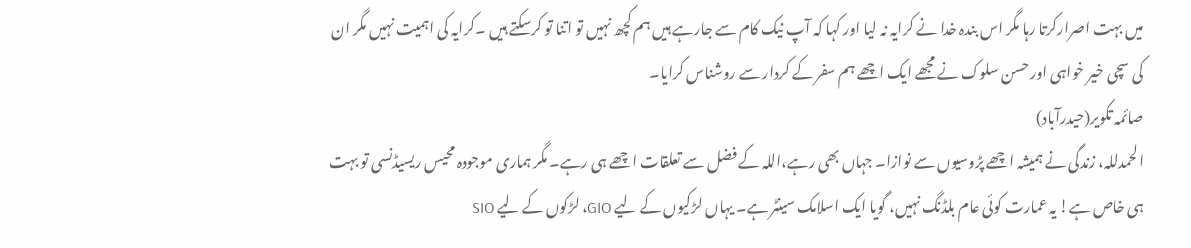میں بہت اصرارکرتا رہا مگر اس بندہ خدا نے کرایہ نہ لیا اور کہا کہ آپ نیک کام سے جارہے ہیں ہم کچھ نہیں تو اتنا تو کرسکتے ہیں ۔کرایہ کی اہمیت نہیں مگر ان کی سچی خیر خواہی اور حسن سلوک نے مجھے ایک اچھے ہم سفر کے کردار سے روشناس کرایا۔
صائمہ تکویر(حیدرآباد)
الحمدللہ، زندگی نے ہمیشہ اچھے پڑوسیوں سے نوازا۔ جہاں بھی رہے،اللہ کے فضل سے تعلقات اچھے ہی رہے۔ مگر ہماری موجودہ محیس ریسیڈنسی تو بہت ہی خاص ہے! یہ عمارت کوئی عام بلڈنگ نہیں، گویا ایک اسلامک سینٹر ہے۔ یہاں لڑکیوں کے لیے GIO، لڑکوں کے لیے SIO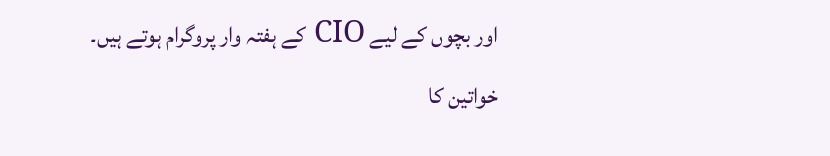اور بچوں کے لیے CIO کے ہفتہ وار پروگرام ہوتے ہیں۔ خواتین کا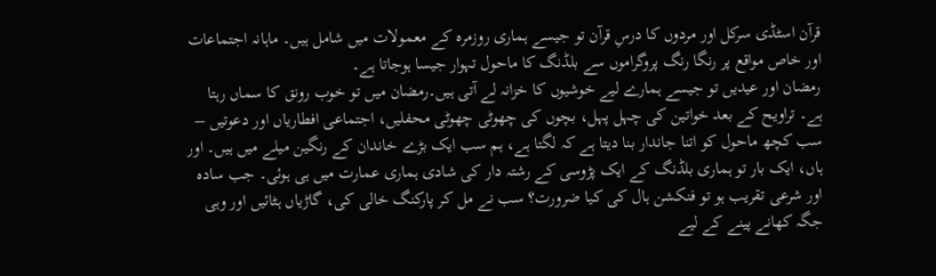قرآن اسٹڈی سرکل اور مردوں کا درسِ قرآن تو جیسے ہماری روزمرہ کے معمولات میں شامل ہیں۔ ماہانہ اجتماعات اور خاص مواقع پر رنگا رنگ پروگراموں سے بلڈنگ کا ماحول تہوار جیسا ہوجاتا ہے۔
رمضان اور عیدیں تو جیسے ہمارے لیے خوشیوں کا خزانہ لے آتی ہیں۔رمضان میں تو خوب رونق کا سماں رہتا ہے۔ تراویح کے بعد خواتین کی چہل پہل، بچوں کی چھوٹی چھوٹی محفلیں، اجتماعی افطاریاں اور دعوتیں – سب کچھ ماحول کو اتنا جاندار بنا دیتا ہے کہ لگتا ہے، ہم سب ایک بڑے خاندان کے رنگین میلے میں ہیں۔ اور ہاں، ایک بار تو ہماری بلڈنگ کے ایک پڑوسی کے رشتہ دار کی شادی ہماری عمارت میں ہی ہوئی۔ جب سادہ اور شرعی تقریب ہو تو فنکشن ہال کی کیا ضرورت؟ سب نے مل کر پارکنگ خالی کی، گاڑیاں ہٹائیں اور وہی جگہ کھانے پینے کے لیے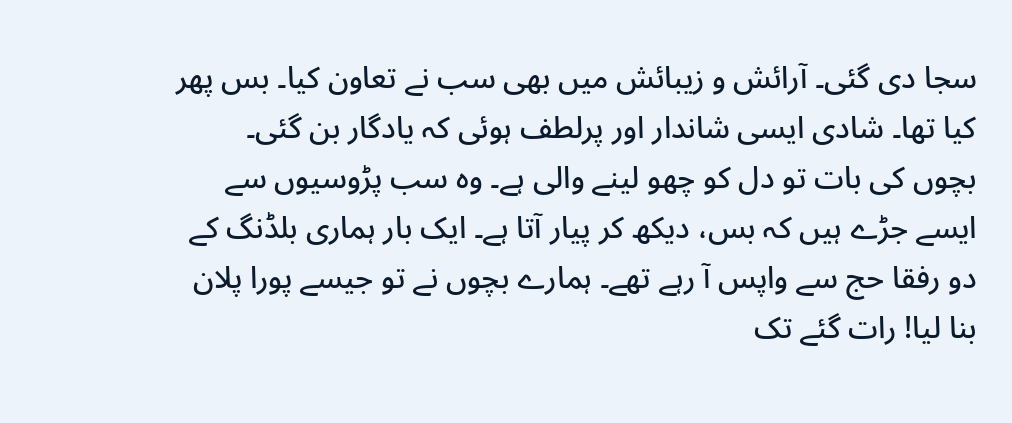سجا دی گئی۔ آرائش و زیبائش میں بھی سب نے تعاون کیا۔ بس پھر کیا تھا۔ شادی ایسی شاندار اور پرلطف ہوئی کہ یادگار بن گئی۔
بچوں کی بات تو دل کو چھو لینے والی ہے۔ وہ سب پڑوسیوں سے ایسے جڑے ہیں کہ بس، دیکھ کر پیار آتا ہے۔ ایک بار ہماری بلڈنگ کے دو رفقا حج سے واپس آ رہے تھے۔ ہمارے بچوں نے تو جیسے پورا پلان بنا لیا! رات گئے تک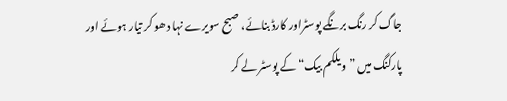جاگ کر رنگ برنگے پوسٹراور کارڈ بنائے، صبح سویرے نہا دھو کر تیار ہوئے اور پارکنگ میں ”ویلکم بیک“کے پوسٹر لے کر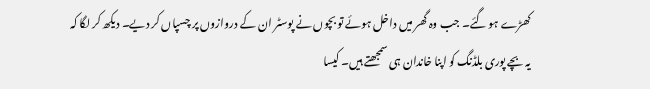کھڑے ہو گئے۔ جب وہ گھر میں داخل ہوئے تو بچوں نے پوسٹر ان کے دروازوں پر چسپاں کر دیے۔ دیکھ کر لگا کہ یہ بچے پوری بلڈنگ کو اپنا خاندان ہی سمجھتے ہیں۔ کیسا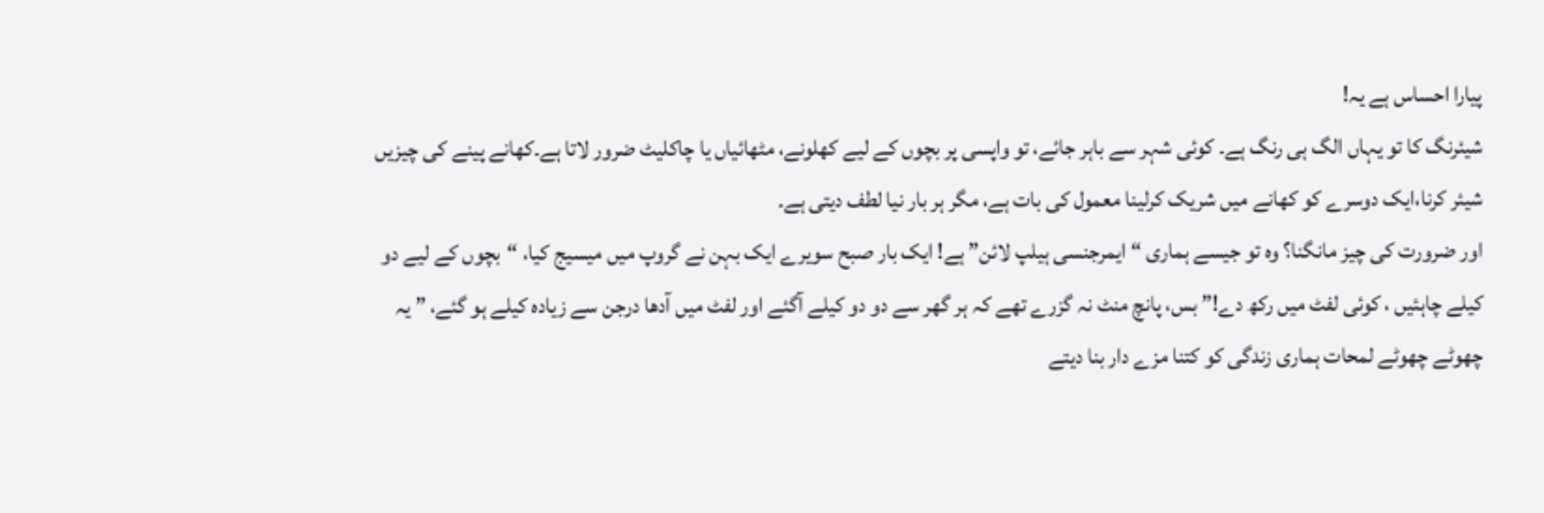پیارا احساس ہے یہ!
شیئرنگ کا تو یہاں الگ ہی رنگ ہے۔ کوئی شہر سے باہر جائے، تو واپسی پر بچوں کے لیے کھلونے، مٹھائیاں یا چاکلیٹ ضرور لاتا ہے۔کھانے پینے کی چیزیں شیئر کرنا،ایک دوسرے کو کھانے میں شریک کرلینا معمول کی بات ہے، مگر ہر بار نیا لطف دیتی ہے۔
اور ضرورت کی چیز مانگنا؟ وہ تو جیسے ہماری “ایمرجنسی ہیلپ لائن” ہے! ایک بار صبح سویرے ایک بہن نے گروپ میں میسیج کیا، “بچوں کے لیے دو کیلے چاہئیں ، کوئی لفٹ میں رکھ دے!” بس، پانچ منٹ نہ گزرے تھے کہ ہر گھر سے دو دو کیلے آگئے اور لفٹ میں آدھا درجن سے زیادہ کیلے ہو گئے، ” یہ چھوٹے چھوٹے لمحات ہماری زندگی کو کتنا مزے دار بنا دیتے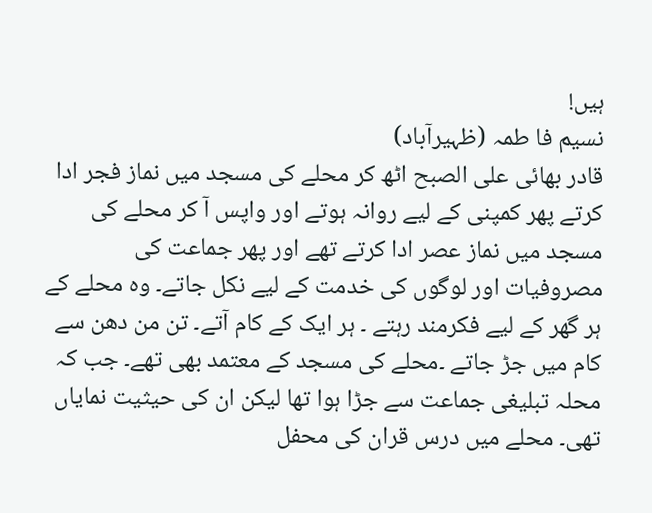ہیں!
نسیم فا طمہ (ظہیرآباد)
قادر بھائی علی الصبح اٹھ کر محلے کی مسجد میں نماز فجر ادا کرتے پھر کمپنی کے لیے روانہ ہوتے اور واپس آ کر محلے کی مسجد میں نماز عصر ادا کرتے تھے اور پھر جماعت کی مصروفیات اور لوگوں کی خدمت کے لیے نکل جاتے۔ وہ محلے کے ہر گھر کے لیے فکرمند رہتے ۔ ہر ایک کے کام آتے۔ تن من دھن سے کام میں جڑ جاتے ۔محلے کی مسجد کے معتمد بھی تھے۔ جب کہ محلہ تبلیغی جماعت سے جڑا ہوا تھا لیکن ان کی حیثیت نمایاں تھی۔ محلے میں درس قران کی محفل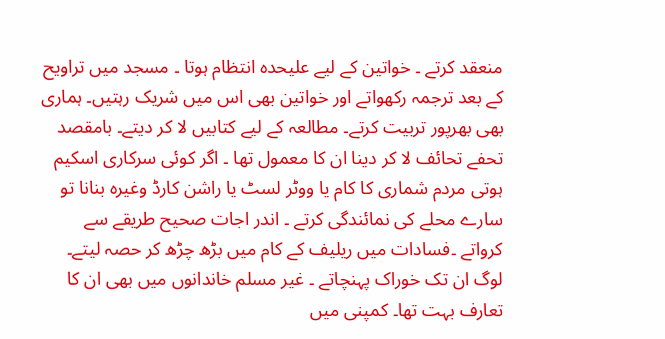منعقد کرتے ۔ خواتین کے لیے علیحدہ انتظام ہوتا ۔ مسجد میں تراویح کے بعد ترجمہ رکھواتے اور خواتین بھی اس میں شریک رہتیں۔ ہماری بھی بھرپور تربیت کرتے۔ مطالعہ کے لیے کتابیں لا کر دیتے۔ بامقصد تحفے تحائف لا کر دینا ان کا معمول تھا ۔ اگر کوئی سرکاری اسکیم ہوتی مردم شماری کا کام یا ووٹر لسٹ یا راشن کارڈ وغیرہ بنانا تو سارے محلے کی نمائندگی کرتے ۔ اندر اجات صحیح طریقے سے کرواتے ۔فسادات میں ریلیف کے کام میں بڑھ چڑھ کر حصہ لیتے۔ لوگ ان تک خوراک پہنچاتے ۔ غیر مسلم خاندانوں میں بھی ان کا تعارف بہت تھا۔ کمپنی میں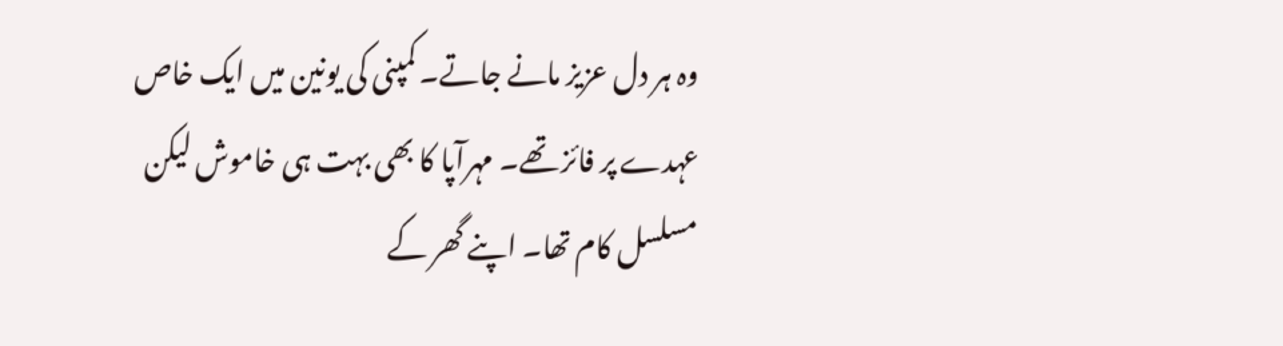وہ ہر دل عزیز مانے جاتے۔ کمپنی کی یونین میں ایک خاص عہدے پر فائز تھے۔ مہرآپا کا بھی بہت ہی خاموش لیکن مسلسل کام تھا۔ اپنے گھر کے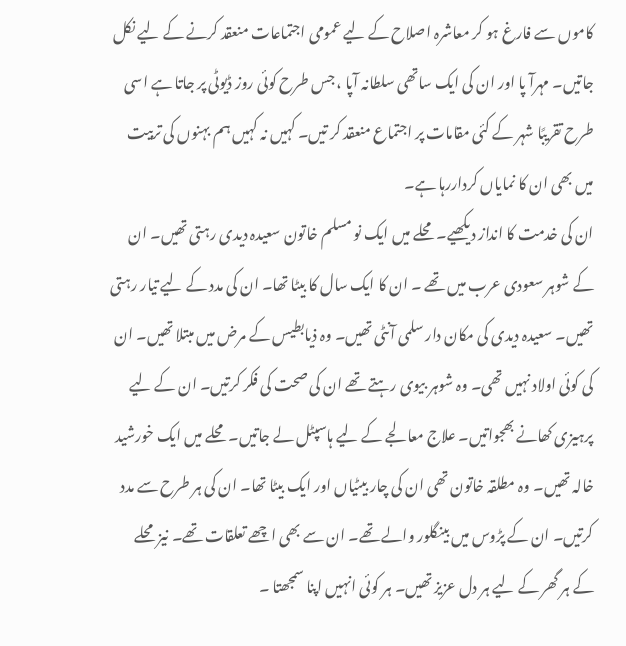کاموں سے فارغ ہو کر معاشرہ اصلاح کے لیے عمومی اجتماعات منعقد کرنے کے لیے نکل جاتیں۔ مہرآ پا اور ان کی ایک ساتھی سلطانہ آپا ، جس طرح کوئی روز ڈیوٹی پر جاتا ہے اسی طرح تقریبًا شہر کے کئی مقامات پر اجتماع منعقد کر تیں۔ کہیں نہ کہیں ہم بہنوں کی تربیت میں بھی ان کا نمایاں کرداررہا ہے۔
ان کی خدمت کا انداز دیکھیے۔ محلے میں ایک نو مسلم خاتون سعیدہ دیدی رہتی تھیں۔ ان کے شوہر سعودی عرب میں تھے ۔ ان کا ایک سال کا بیٹا تھا۔ ان کی مدد کے لیے تیار رہتی تھیں۔ سعیدہ دیدی کی مکان دار سلمی آنٹی تھیں۔ وہ ذیابطیس کے مرض میں مبتلا تھیں۔ ان کی کوئی اولاد نہیں تھی۔ وہ شوہر بیوی رہتے تھے ان کی صحت کی فکر کرتیں۔ ان کے لیے پرہیزی کھانے بھجواتیں۔ علاج معا لجے کے لیے ہاسپٹل لے جاتیں۔ محلے میں ایک خورشید خالہ تھیں۔ وہ مطلقہ خاتون تھی ان کی چار بیٹیاں اور ایک بیٹا تھا۔ ان کی ہر طرح سے مدد کرتیں۔ ان کے پڑوس میں بینگلور والے تھے۔ ان سے بھی اچھے تعلقات تھے۔ نیز محلے کے ہر گھر کے لیے ہر دل عزیز تھیں۔ ہر کوئی انہیں اپنا سمجھتا ۔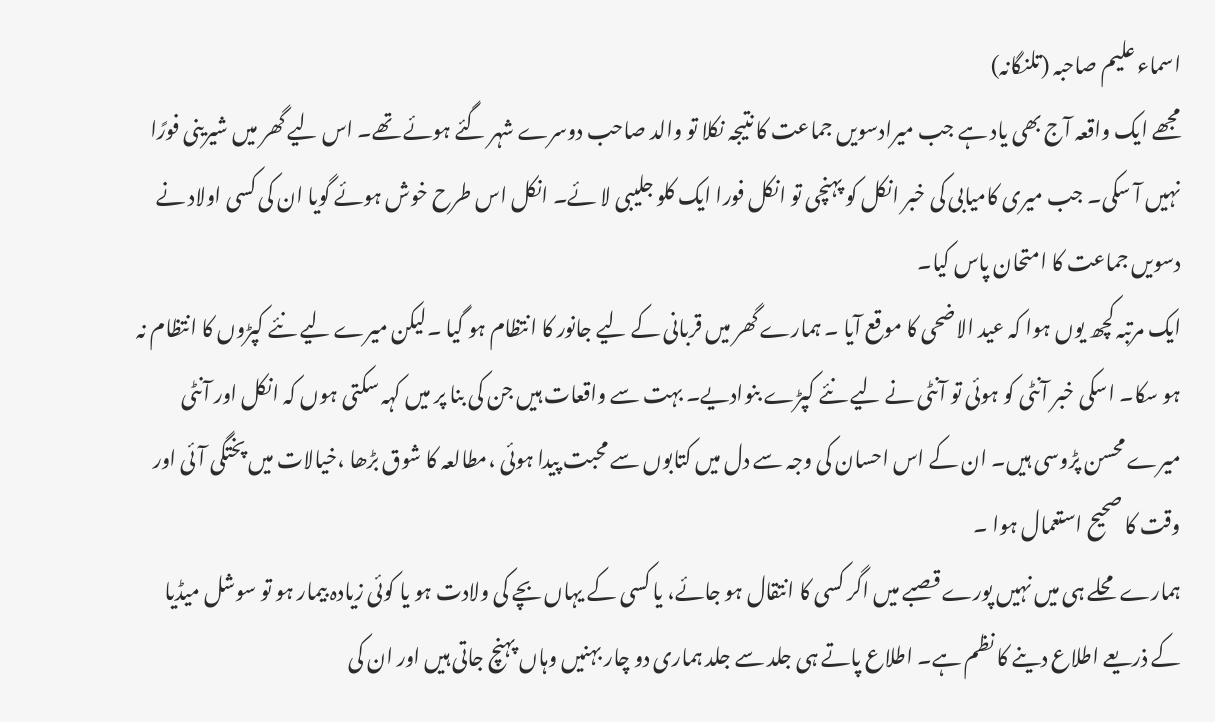اسماء علیم صاحبہ (تلنگانہ)
مجھے ایک واقعہ آج بھی یاد ہے جب میرادسویں جماعت کا نتیجہ نکلا تو والد صاحب دوسرے شہر گئے ہوئے تھے۔ اس لیے گھر میں شیرینی فورًا نہیں آ سکی۔ جب میری کامیابی کی خبر انکل کو پہنچی تو انکل فورا ایک کلو جلیبی لا ئے۔ انکل اس طرح خوش ہوئے گویا ان کی کسی اولاد نے دسویں جماعت کا امتحان پاس کیا۔
ایک مرتبہ کچھ یوں ہوا کہ عید الاضحی کا موقع آیا ۔ ہمارے گھر میں قربانی کے لیے جانور کا انتظام ہو گیا ۔لیکن میرے لیے نئے کپڑوں کا انتظام نہ ہو سکا۔ اسکی خبر آنٹی کو ہوئی تو آنٹی نے لیے نئے کپڑے بنوادیے۔ بہت سے واقعات ہیں جن کی بنا پر میں کہہ سکتی ہوں کہ انکل اور آنٹی میرے محسن پڑوسی ہیں۔ ان کے اس احسان کی وجہ سے دل میں کتابوں سے محبت پیدا ہوئی ،مطالعہ کا شوق بڑھا ،خیالات میں پختگی آئی اور وقت کا صحیح استعمال ہوا ۔
ہمارے محلے ہی میں نہیں پورے قصبے میں اگر کسی کا انتقال ہو جائے، یا کسی کے یہاں بچے کی ولادت ہو یا کوئی زیادہ بیمار ہو تو سوشل میڈیا کے ذریعے اطلاع دینے کا نظم ہے۔ اطلاع پاتے ہی جلد سے جلد ہماری دو چار بہنیں وہاں پہنچ جاتی ہیں اور ان کی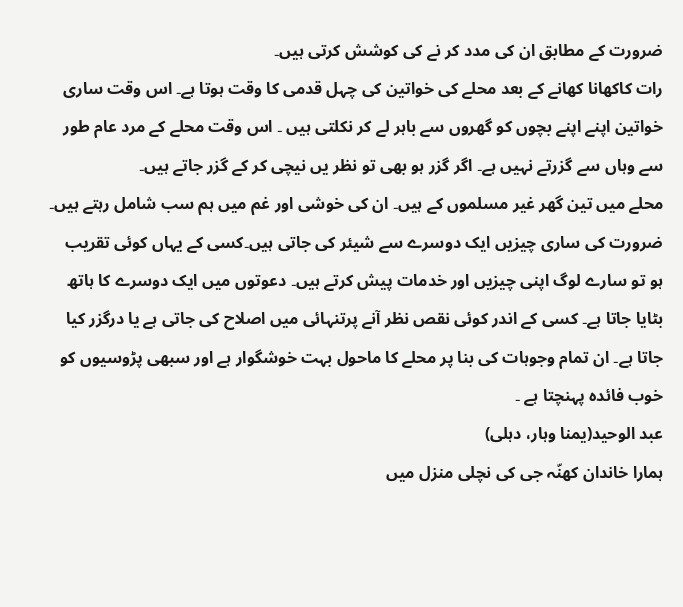ضرورت کے مطابق ان کی مدد کر نے کی کوشش کرتی ہیں۔
رات کاکھانا کھانے کے بعد محلے کی خواتین کی چہل قدمی کا وقت ہوتا ہے۔ اس وقت ساری خواتین اپنے اپنے بچوں کو گھروں سے باہر لے کر نکلتی ہیں ۔ اس وقت محلے کے مرد عام طور سے وہاں سے گزرتے نہیں ہے۔ اگر گزر ہو بھی تو نظر یں نیچی کر کے گزر جاتے ہیں۔
محلے میں تین گھر غیر مسلموں کے ہیں۔ ان کی خوشی اور غم میں ہم سب شامل رہتے ہیں۔ ضرورت کی ساری چیزیں ایک دوسرے سے شیئر کی جاتی ہیں۔کسی کے یہاں کوئی تقریب ہو تو سارے لوگ اپنی چیزیں اور خدمات پیش کرتے ہیں۔ دعوتوں میں ایک دوسرے کا ہاتھ بٹایا جاتا ہے۔ کسی کے اندر کوئی نقص نظر آنے پرتنہائی میں اصلاح کی جاتی ہے یا درگزر کیا جاتا ہے۔ ان تمام وجوہات کی بنا پر محلے کا ماحول بہت خوشگوار ہے اور سبھی پڑوسیوں کو خوب فائدہ پہنچتا ہے ۔
عبد الوحید(یمنا وہار، دہلی)
ہمارا خاندان کھنّہ جی کی نچلی منزل میں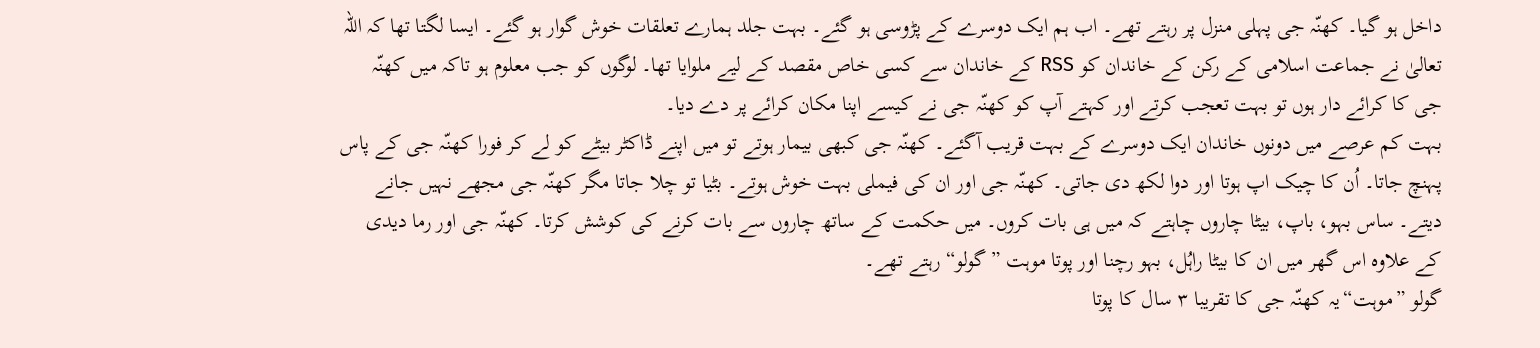داخل ہو گیا۔ کھنّہ جی پہلی منزل پر رہتے تھے۔ اب ہم ایک دوسرے کے پڑوسی ہو گئے۔ بہت جلد ہمارے تعلقات خوش گوار ہو گئے۔ ایسا لگتا تھا کہ اللہ تعالیٰ نے جماعت اسلامی کے رکن کے خاندان کو RSS کے خاندان سے کسی خاص مقصد کے لیے ملوایا تھا۔ لوگوں کو جب معلوم ہو تاکہ میں کھنّہ جی کا کرائے دار ہوں تو بہت تعجب کرتے اور کہتے آپ کو کھنّہ جی نے کیسے اپنا مکان کرائے پر دے دیا۔
بہت کم عرصے میں دونوں خاندان ایک دوسرے کے بہت قریب آگئے۔ کھنّہ جی کبھی بیمار ہوتے تو میں اپنے ڈاکٹر بیٹے کو لے کر فورا کھنّہ جی کے پاس پہنچ جاتا۔ اُن کا چیک اپ ہوتا اور دوا لکھ دی جاتی۔ کھنّہ جی اور ان کی فیملی بہت خوش ہوتے۔ بٹیا تو چلا جاتا مگر کھنّہ جی مجھے نہیں جانے دیتے۔ ساس بہو، باپ، بیٹا چاروں چاہتے کہ میں ہی بات کروں۔ میں حکمت کے ساتھ چاروں سے بات کرنے کی کوشش کرتا۔ کھنّہ جی اور رما دیدی کے علاوہ اس گھر میں ان کا بیٹا راہُل، بہو رچنا اور پوتا موہت ”گولو“ رہتے تھے۔
گولو ”موہت“یہ کھنّہ جی کا تقریبا ۳ سال کا پوتا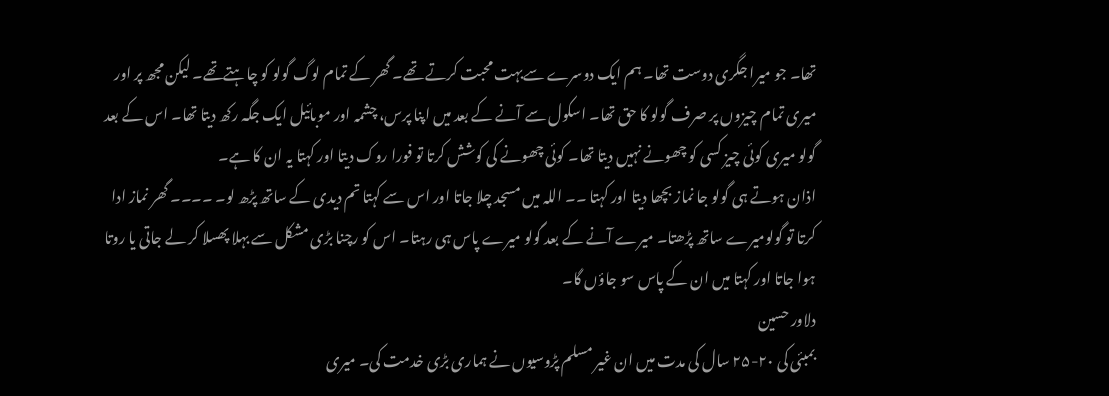تھا۔ جو میرا جگری دوست تھا۔ ہم ایک دوسرے سےبہت محبت کرتے تھے۔ گھر کے تمام لوگ گولو کو چاہتےتھے۔ لیکن مجھ پر اور میری تمام چیزوں پر صرف گولو کا حق تھا۔ اسکول سے آنے کے بعد میں اپنا پرس، چشمہ اور موبائیل ایک جگہ رکھ دیتا تھا۔ اس کے بعد گولو میری کوئی چیز کسی کو چھونے نہیں دیتا تھا۔ کوئی چھونے کی کوشش کرتا تو فورا روک دیتا اور کہتا یہ ان کا ہے۔
اذان ہوتے ہی گولو جا نماز بچھا دیتا اور کہتا ۔۔ اللہ میں مسجد چلا جاتا اور اس سے کہتا تم دیدی کے ساتھ پڑھ لو۔ ۔۔۔۔ گھر نماز ادا کرتا تو گولومیرے ساتھ پڑھتا۔ میرے آنے کے بعد گولو میرے پاس ہی رہتا۔ اس کو رچنا بڑی مشکل سے بہلا پھسلا کر لے جاتی یا روتا ہوا جاتا اور کہتا میں ان کے پاس سو جاؤں گا۔
دلاور حسین
بمبئی کی ۲۰-۲۵ سال کی مدت میں ان غیر مسلم پڑوسیوں نے ہماری بڑی خدمت کی۔ میری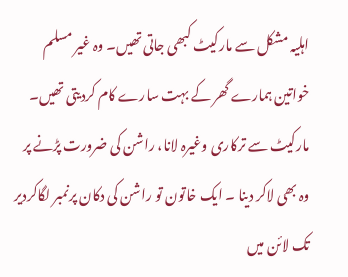اہلیہ مشکل سے مارکیٹ کبھی جاتی تھیں۔ وہ غیر مسلم خواتین ہمارے گھر کے بہت سارے کام کردیتی تھیں۔ مارکیٹ سے ترکاری وغیرہ لانا، راشن کی ضرورت پڑنے پر وہ بھی لاکر دینا ۔ ایک خاتون تو راشن کی دکان پرنمبر لگاکردیر تک لائن میں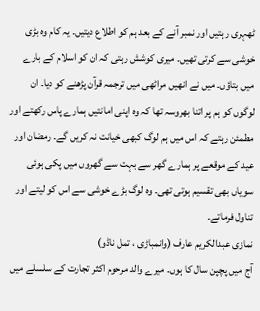ٹھہری رہتیں اور نمبر آنے کے بعد ہم کو اطلاع دیتیں۔ یہ کام وہ بڑی خوشی سے کرتی تھیں۔ میری کوشش رہتی کہ ان کو اسلام کے بارے میں بتاؤں۔ میں نے انھیں مراٹھی میں ترجمہ قرآن پڑھنے کو دیا۔ ان لوگوں کو ہم پر اتنا بھروسہ تھا کہ وہ اپنی امانتیں ہمارے پاس رکھتے اور مطمئن رہتے کہ اس میں ہم لوگ کبھی خیانت نہ کریں گے۔ رمضان اور عید کے موقعے پر ہمارے گھر سے بہت سے گھروں میں پکی ہوئی سویاں بھی تقسیم ہوتی تھی۔ وہ لوگ بڑے خوشی سے اس کو لیتے اور تناول فرماتے۔
نمازی عبدالکریم عارف (وانمباڑی ، تمل ناڈو)
آج میں پچپن سال کا ہوں۔ میرے والد مرحوم اکثر تجارت کے سلسلے میں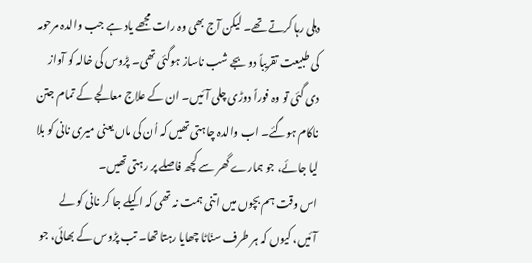دہلی رہا کرتے تھے۔ لیکن آج بھی وہ رات مجھے یاد ہے جب والدہ مرحومہ کی طبیعت تقریباً دو بجے شب ناساز ہوگئی تھی۔ پڑوس کی خالہ کو آواز دی گئی تو وہ فوراً دوڑی چلی آئیں۔ ان کے علاج معالجے کے تمام جتن ناکام ہوگئے۔ اب والدہ چاہتی تھیں کہ اُن کی ماں یعنی میری نانی کو بلا لیا جائے، جو ہمارے گھر سے کچھ فاصلے پر رہتی تھیں۔
اس وقت ہم بچوں میں اتنی ہمت نہ تھی کہ اکیلے جا کر نانی کو لے آئیں، کیوں کہ ہر طرف سنّاٹا چھایا رہتا تھا۔ تب پڑوس کے بھائی، جو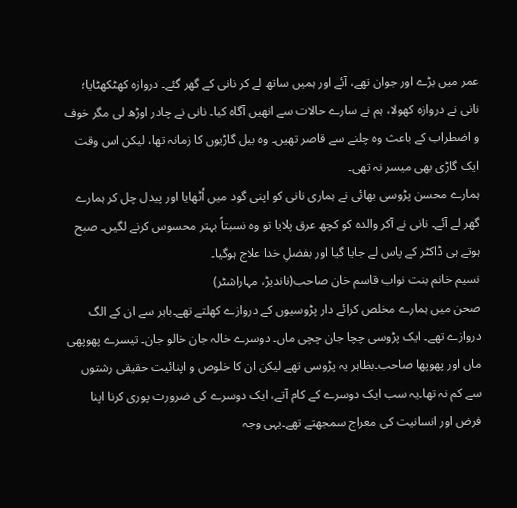عمر میں بڑے اور جوان تھے، آئے اور ہمیں ساتھ لے کر نانی کے گھر گئے۔ دروازہ کھٹکھٹایا؛ نانی نے دروازہ کھولا، ہم نے سارے حالات سے انھیں آگاہ کیا۔ نانی نے چادر اوڑھ لی مگر خوف و اضطراب کے باعث وہ چلنے سے قاصر تھیں۔ وہ بیل گاڑیوں کا زمانہ تھا، لیکن اس وقت ایک گاڑی بھی میسر نہ تھی۔
ہمارے محسن پڑوسی بھائی نے ہماری نانی کو اپنی گود میں اُٹھایا اور پیدل چل کر ہمارے گھر لے آئے۔ نانی نے آکر والدہ کو کچھ عرق پلایا تو وہ نسبتاً بہتر محسوس کرنے لگیں۔ صبح ہوتے ہی ڈاکٹر کے پاس لے جایا گیا اور بفضلِ خدا علاج ہوگیا۔
نسیم خانم بنت نواب قاسم خان صاحب(ناندیڑ، مہاراشٹر)
صحن میں ہمارے مخلص کرائے دار پڑوسیوں کے دروازے کھلتے تھے۔باہر سے ان کے الگ دروازے تھے۔ ایک پڑوسی چچا جان چچی ماں۔ دوسرے خالہ جان خالو جان۔ تیسرے پھوپھی ماں اور پھوپھا صاحب۔بظاہر یہ پڑوسی تھے لیکن ان کا خلوص و اپنائیت حقیقی رشتوں سے کم نہ تھا۔یہ سب ایک دوسرے کے کام آتے، ایک دوسرے کی ضرورت پوری کرنا اپنا فرض اور انسانیت کی معراج سمجھتے تھے۔یہی وجہ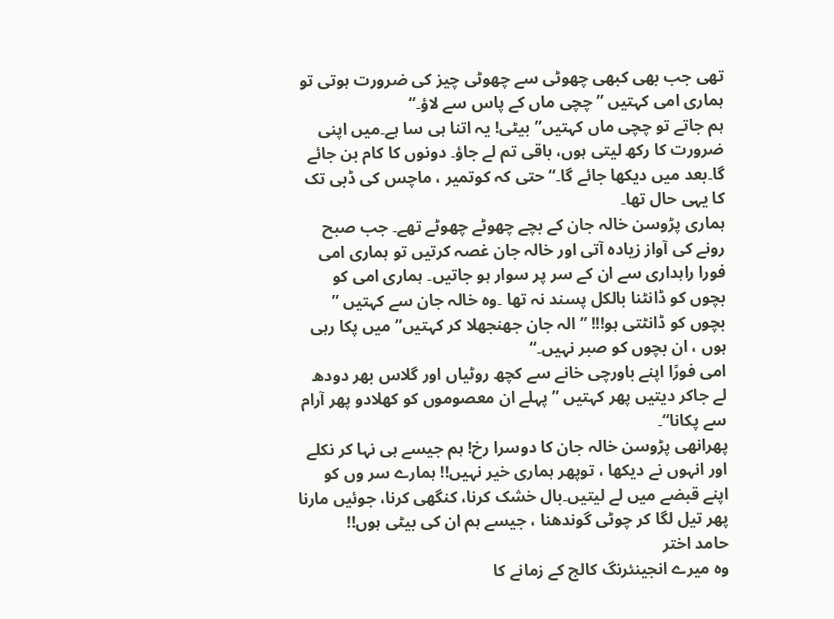تھی جب بھی کبھی چھوٹی سے چھوٹی چیز کی ضرورت ہوتی تو ہماری امی کہتیں ”چچی ماں کے پاس سے لاؤ۔“
ہم جاتے تو چچی ماں کہتیں”بیٹی! یہ اتنا ہی سا ہے۔میں اپنی ضرورت کا رکھ لیتی ہوں، باقی تم لے جاؤ۔ دونوں کا کام بن جائے گا۔بعد میں دیکھا جائے گا۔“حتی کہ کوتمیر ، ماچس کی ڈبی تک کا یہی حال تھا۔
ہماری پڑوسن خالہ جان کے بچے چھوٹے چھوٹے تھے۔ جب صبح رونے کی آواز زیادہ آتی اور خالہ جان غصہ کرتیں تو ہماری امی فورا راہداری سے ان کے سر پر سوار ہو جاتیں۔ ہماری امی کو بچوں کو ڈانٹنا بالکل پسند نہ تھا ۔وہ خالہ جان سے کہتیں ” بچوں کو ڈانٹتی ہو!!! ”الہ جان جھنجھلا کر کہتیں” میں پکا رہی ہوں ، ان بچوں کو صبر نہیں۔“
امی فورًا اپنے باورچی خانے سے کچھ روٹیاں اور گلاس بھر دودھ لے جاکر دیتیں پھر کہتیں ” پہلے ان معصوموں کو کھلادو پھر آرام سے پکانا“۔
پھرانھی پڑوسن خالہ جان کا دوسرا رخ! ہم جیسے ہی نہا کر نکلے اور انہوں نے دیکھا ، توپھر ہماری خیر نہیں!! ہمارے سر وں کو اپنے قبضے میں لے لیتیں۔بال خشک کرنا، کنگھی کرنا، جوئیں مارنا پھر تیل لگا کر چوٹی گوندھنا ، جیسے ہم ان کی بیٹی ہوں!!
حامد اختر
وہ میرے انجینئرنگ کالج کے زمانے کا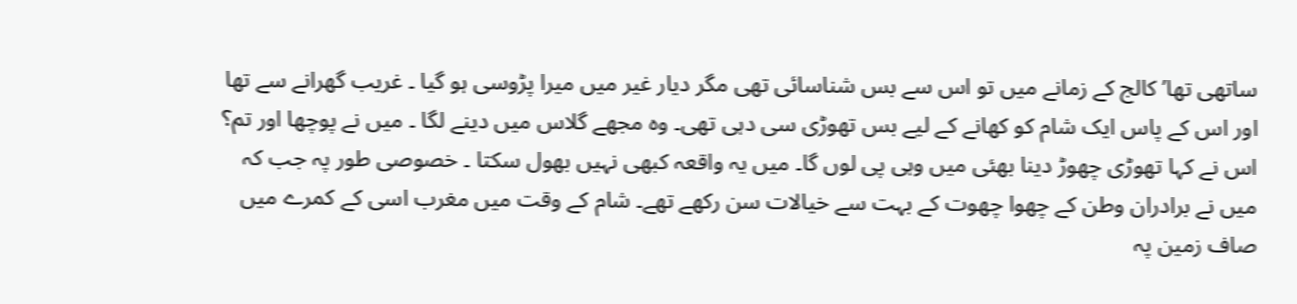ساتھی تھا’ کالج کے زمانے میں تو اس سے بس شناسائی تھی مگر دیار غیر میں میرا پڑوسی ہو گیا ۔ غریب گھرانے سے تھا اور اس کے پاس ایک شام کو کھانے کے لیے بس تھوڑی سی دہی تھی۔ وہ مجھے گلاس میں دینے لگا ۔ میں نے پوچھا اور تم؟ اس نے کہا تھوڑی چھوڑ دینا بھئی میں وہی پی لوں گا۔ میں یہ واقعہ کبھی نہیں بھول سکتا ۔ خصوصی طور پہ جب کہ میں نے برادران وطن کے چھوا چھوت کے بہت سے خیالات سن رکھے تھے۔ شام کے وقت میں مغرب اسی کے کمرے میں صاف زمین پہ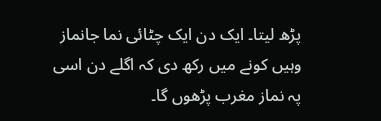پڑھ لیتا۔ ایک دن ایک چٹائی نما جانماز وہیں کونے میں رکھ دی کہ اگلے دن اسی پہ نماز مغرب پڑھوں گا۔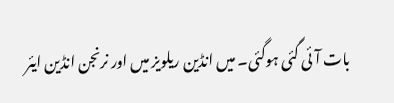بات آئی گئی ہوگئی۔ میں انڈین ریلویز میں اور نرنجن انڈین ایئر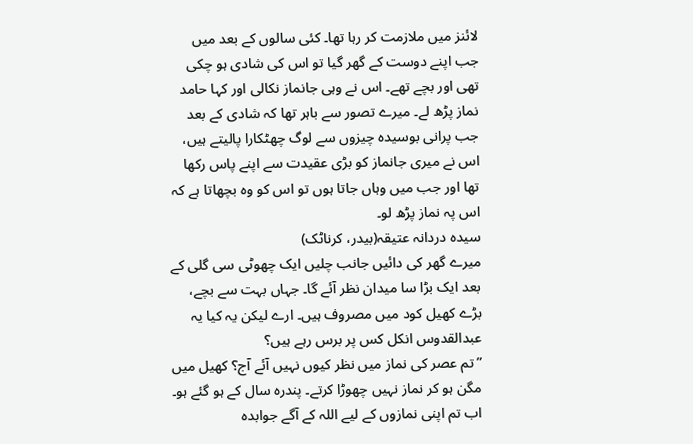لائنز میں ملازمت کر رہا تھا۔ کئی سالوں کے بعد میں جب اپنے دوست کے گھر گیا تو اس کی شادی ہو چکی تھی اور بچے تھے۔ اس نے وہی جانماز نکالی اور کہا حامد نماز پڑھ لے۔ میرے تصور سے باہر تھا کہ شادی کے بعد جب پرانی بوسیدہ چیزوں سے لوگ چھٹکارا پالیتے ہیں، اس نے میری جانماز کو بڑی عقیدت سے اپنے پاس رکھا تھا اور جب میں وہاں جاتا ہوں تو اس کو وہ بچھاتا ہے کہ اس پہ نماز پڑھ لو۔
سیدہ دردانہ عتیقہ(بیدر، کرناٹک)
میرے گھر کی دائیں جانب چلیں ایک چھوٹی سی گلی کے بعد ایک بڑا سا میدان نظر آئے گا۔ جہاں بہت سے بچے، بڑے کھیل کود میں مصروف ہیں۔ ارے لیکن یہ کیا یہ عبدالقدوس انکل کس پر برس رہے ہیں؟
”تم عصر کی نماز میں نظر کیوں نہیں آئے آج؟ کھیل میں مگن ہو کر نماز نہیں چھوڑا کرتے۔ پندرہ سال کے ہو گئے ہو۔ اب تم اپنی نمازوں کے لیے اللہ کے آگے جوابدہ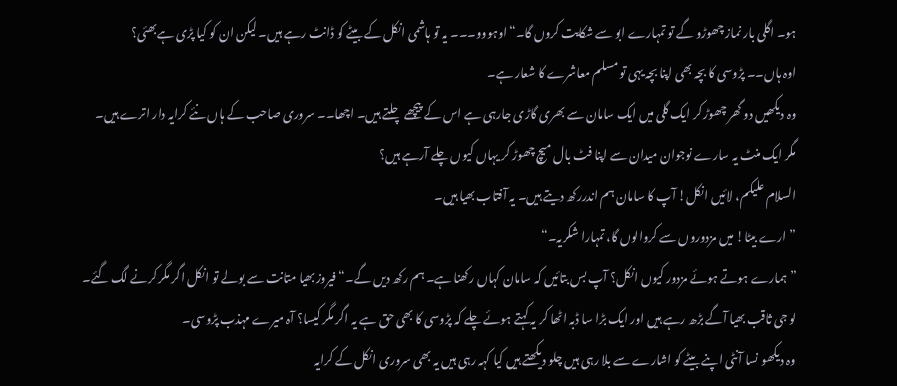ہو۔ اگلی بار نماز چھوڑو گے تو تمہارے ابو سے شکایت کروں گا۔“اوہووو۔۔۔ یہ تو ہاشمی انکل کے بیٹے کو ڈانٹ رہے ہیں۔ لیکن ان کو کیا پڑی ہےبھئی؟
اوہ ہاں۔۔ پڑوسی کا بچہ بھی اپنا بچہ یہی تو مسلم معاشرے کا شعار ہے۔
وہ دیکھیں دو گھر چھوڑ کر ایک گلی میں ایک سامان سے بھری گاڑی جارہی ہے اس کے پیچھے چلتے ہیں۔ اچھا۔۔ سروری صاحب کے ہاں نئے کرایہ دار اترے ہیں۔ مگر ایک منٹ یہ سارے نوجوان میدان سے اپنا فٹ بال میچ چھوڑ کر یہاں کیوں چلے آرہے ہیں؟
السلام علیکم، لائیں انکل! آپ کا سامان ہم اندررکھ دیتے ہیں۔ یہ آفتاب بھیا ہیں۔
”ارے بیٹا! میں مزدوروں سے کروالوں گا، تمہارا شکریہ۔“
”ہمارے ہوتے ہوئے مزدور کیوں انکل؟ آپ بس بتائیں کہ سامان کہاں رکھنا ہے۔ ہم رکھ دیں گے۔“ فیروز بھیا متانت سے بولے تو انکل اگر مگر کرنے لگ گئے۔ لو جی ثاقب بھیا آگے بڑھ رہے ہیں اور ایک بڑا سا ڈبہ اٹھا کر یہ کہتے ہوئے چلے کہ پڑوسی کا بھی حق ہے یہ اگر مگر کیسا؟ آہ میرے مہذب پڑوسی۔
وہ دیکھو نسا آنٹی اپنے بیٹے کو اشارے سے بلا رہی ہیں چلو دیکھتے ہیں کیا کہہ رہی ہیں یہ بھی سروری انکل کے کرایہ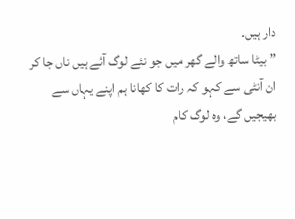دار ہیں۔
”بیٹا ساتھ والے گھر میں جو نئے لوگ آئے ہیں ناں جا کر ان آنٹی سے کہو کہ رات کا کھانا ہم اپنے یہاں سے بھیجیں گے، وہ لوگ کام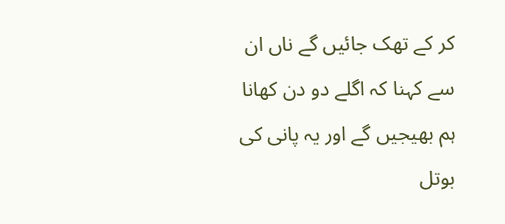کر کے تھک جائیں گے ناں ان سے کہنا کہ اگلے دو دن کھانا ہم بھیجیں گے اور یہ پانی کی بوتل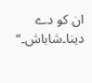ان کو دے دینا۔شاباش۔“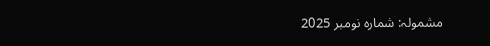مشمولہ: شمارہ نومبر 2025